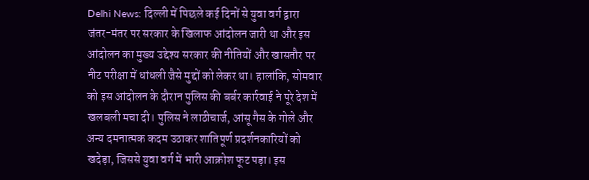Delhi News: दिल्ली में पिछले कई दिनों से युवा वर्ग द्वारा जंतर-मंतर पर सरकार के खिलाफ आंदोलन जारी था और इस आंदोलन का मुख्य उद्देश्य सरकार की नीतियों और खासतौर पर नीट परीक्षा में धांधली जैसे मुद्दों को लेकर था। हालांकि, सोमवार को इस आंदोलन के दौरान पुलिस की बर्बर कार्रवाई ने पूरे देश में खलबली मचा दी। पुलिस ने लाठीचार्ज, आंसू गैस के गोले और अन्य दमनात्मक कदम उठाकर शांतिपूर्ण प्रदर्शनकारियों को खदेड़ा, जिससे युवा वर्ग में भारी आक्रोश फूट पड़ा। इस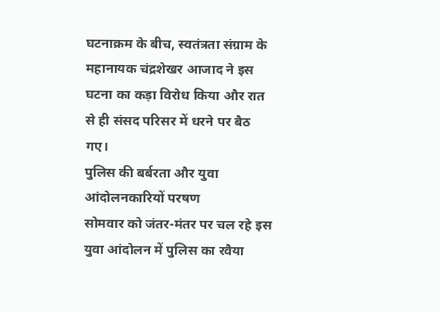घटनाक्रम के बीच, स्वतंत्रता संग्राम के महानायक चंद्रशेखर आजाद ने इस घटना का कड़ा विरोध किया और रात से ही संसद परिसर में धरने पर बैठ गए।
पुलिस की बर्बरता और युवा आंदोलनकारियों परषण
सोमवार को जंतर-मंतर पर चल रहे इस युवा आंदोलन में पुलिस का रवैया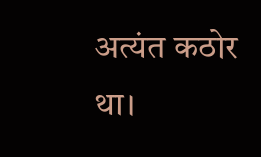अत्यंत कठोर था।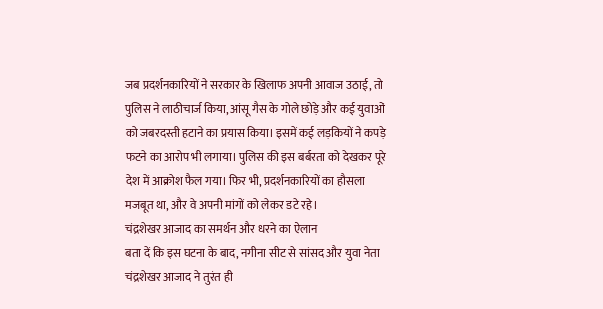जब प्रदर्शनकारियों ने सरकार के खिलाफ अपनी आवाज उठाई, तो पुलिस ने लाठीचार्ज किया, आंसू गैस के गोले छोड़े और कई युवाओं को जबरदस्ती हटाने का प्रयास किया। इसमें कई लड़कियों ने कपड़े फटने का आरोप भी लगाया। पुलिस की इस बर्बरता को देखकर पूरे देश में आक्रोश फैल गया। फिर भी, प्रदर्शनकारियों का हौसला मजबूत था, और वे अपनी मांगों को लेकर डटे रहे।
चंद्रशेखर आजाद का समर्थन और धरने का ऐलान
बता दें कि इस घटना के बाद, नगीना सीट से सांसद और युवा नेता चंद्रशेखर आजाद ने तुरंत ही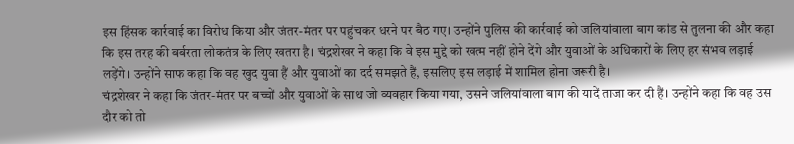इस हिंसक कार्रवाई का विरोध किया और जंतर-मंतर पर पहुंचकर धरने पर बैठ गए। उन्होंने पुलिस की कार्रवाई को जलियांवाला बाग कांड से तुलना की और कहा कि इस तरह की बर्बरता लोकतंत्र के लिए खतरा है। चंद्रशेखर ने कहा कि वे इस मुद्दे को खत्म नहीं होने देंगे और युवाओं के अधिकारों के लिए हर संभव लड़ाई लड़ेंगे। उन्होंने साफ कहा कि वह खुद युवा हैं और युवाओं का दर्द समझते हैं, इसलिए इस लड़ाई में शामिल होना जरूरी है।
चंद्रशेखर ने कहा कि जंतर-मंतर पर बच्चों और युवाओं के साथ जो व्यवहार किया गया, उसने जलियांवाला बाग की यादें ताजा कर दी हैं। उन्होंने कहा कि वह उस दौर को तो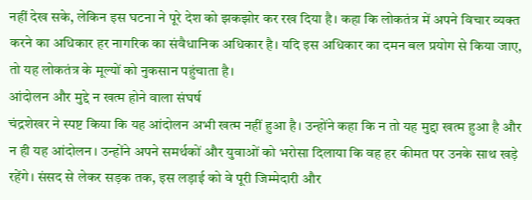नहीं देख सके, लेकिन इस घटना ने पूरे देश को झकझोर कर रख दिया है। कहा कि लोकतंत्र में अपने विचार व्यक्त करने का अधिकार हर नागरिक का संवैधानिक अधिकार है। यदि इस अधिकार का दमन बल प्रयोग से किया जाए, तो यह लोकतंत्र के मूल्यों को नुकसान पहुंचाता है।
आंदोलन और मुद्दे न खत्म होने वाला संघर्ष
चंद्रशेखर ने स्पष्ट किया कि यह आंदोलन अभी खत्म नहीं हुआ है। उन्होंने कहा कि न तो यह मुद्दा खत्म हुआ है और न ही यह आंदोलन। उन्होंने अपने समर्थकों और युवाओं को भरोसा दिलाया कि वह हर कीमत पर उनके साथ खड़े रहेंगे। संसद से लेकर सड़क तक, इस लड़ाई को वे पूरी जिम्मेदारी और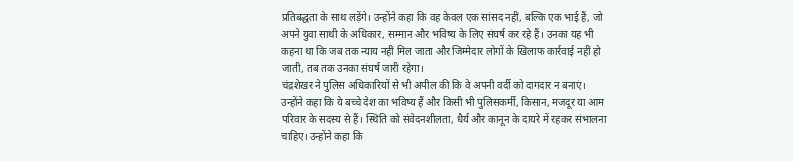प्रतिबद्धता के साथ लड़ेंगे। उन्होंने कहा कि वह केवल एक सांसद नहीं, बल्कि एक भाई हैं, जो अपने युवा साथी के अधिकार, सम्मान और भविष्य के लिए संघर्ष कर रहे हैं। उनका यह भी कहना था कि जब तक न्याय नहीं मिल जाता और जिम्मेदार लोगों के खिलाफ कार्रवाई नहीं हो जाती, तब तक उनका संघर्ष जारी रहेगा।
चंद्रशेखर ने पुलिस अधिकारियों से भी अपील की कि वे अपनी वर्दी को दागदार न बनाएं। उन्होंने कहा कि ये बच्चे देश का भविष्य हैं और किसी भी पुलिसकर्मी, किसान, मजदूर या आम परिवार के सदस्य से हैं। स्थिति को संवेदनशीलता, धैर्य और कानून के दायरे में रहकर संभालना चाहिए। उन्होंने कहा कि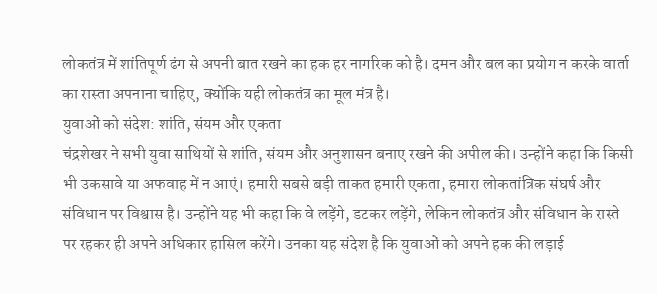लोकतंत्र में शांतिपूर्ण ढंग से अपनी बात रखने का हक हर नागरिक को है। दमन और बल का प्रयोग न करके वार्ता का रास्ता अपनाना चाहिए, क्योंकि यही लोकतंत्र का मूल मंत्र है।
युवाओं को संदेश: शांति, संयम और एकता
चंद्रशेखर ने सभी युवा साथियों से शांति, संयम और अनुशासन बनाए रखने की अपील की। उन्होंने कहा कि किसी भी उकसावे या अफवाह में न आएं। हमारी सबसे बड़ी ताकत हमारी एकता, हमारा लोकतांत्रिक संघर्ष और संविधान पर विश्वास है। उन्होंने यह भी कहा कि वे लड़ेंगे, डटकर लड़ेंगे, लेकिन लोकतंत्र और संविधान के रास्ते पर रहकर ही अपने अधिकार हासिल करेंगे। उनका यह संदेश है कि युवाओं को अपने हक की लड़ाई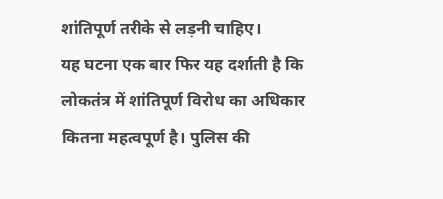शांतिपूर्ण तरीके से लड़नी चाहिए।
यह घटना एक बार फिर यह दर्शाती है कि लोकतंत्र में शांतिपूर्ण विरोध का अधिकार कितना महत्वपूर्ण है। पुलिस की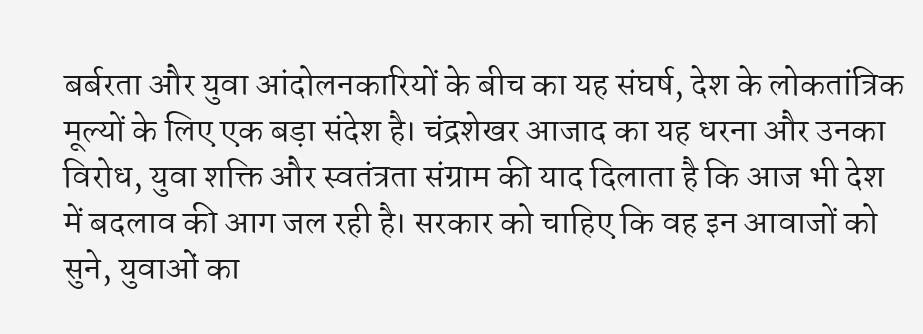बर्बरता और युवा आंदोलनकारियों के बीच का यह संघर्ष, देश के लोकतांत्रिक मूल्यों के लिए एक बड़ा संदेश है। चंद्रशेखर आजाद का यह धरना और उनका विरोध, युवा शक्ति और स्वतंत्रता संग्राम की याद दिलाता है कि आज भी देश में बदलाव की आग जल रही है। सरकार को चाहिए कि वह इन आवाजों को सुने, युवाओं का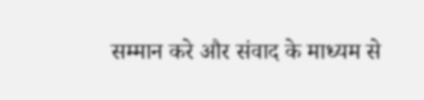सम्मान करे और संवाद के माध्यम से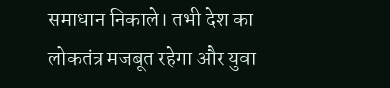समाधान निकाले। तभी देश का लोकतंत्र मजबूत रहेगा और युवा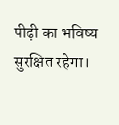पीढ़ी का भविष्य सुरक्षित रहेगा।